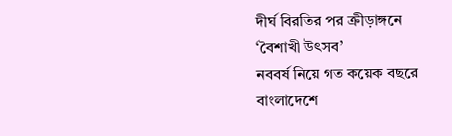দীর্ঘ বিরতির পর ক্রীড়াঙ্গনে ‘বৈশাখী উৎসব’
নববর্ষ নিয়ে গত কয়েক বছরে বাংলাদেশে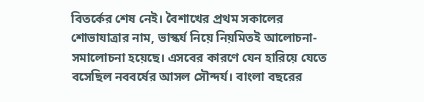বিতর্কের শেষ নেই। বৈশাখের প্রথম সকালের শোভাযাত্রার নাম, ভাস্কর্য নিয়ে নিয়মিতই আলোচনা-সমালোচনা হয়েছে। এসবের কারণে যেন হারিয়ে যেতে বসেছিল নববর্ষের আসল সৌন্দর্য। বাংলা বছরের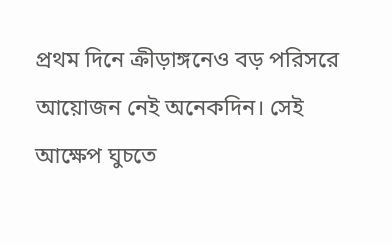প্রথম দিনে ক্রীড়াঙ্গনেও বড় পরিসরে আয়োজন নেই অনেকদিন। সেই আক্ষেপ ঘুচতে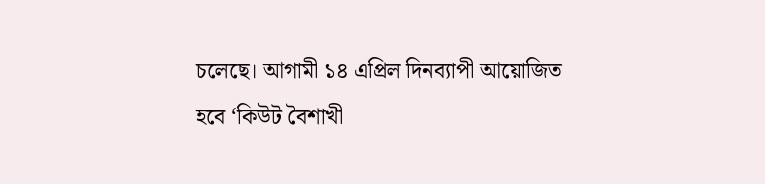চলেছে। আগামী ১৪ এপ্রিল দিনব্যাপী আয়োজিত হবে ‘কিউট বৈশাখী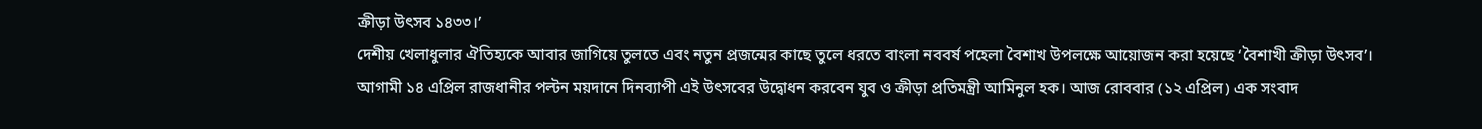ক্রীড়া উৎসব ১৪৩৩।’
দেশীয় খেলাধুলার ঐতিহ্যকে আবার জাগিয়ে তুলতে এবং নতুন প্রজন্মের কাছে তুলে ধরতে বাংলা নববর্ষ পহেলা বৈশাখ উপলক্ষে আয়োজন করা হয়েছে ‘বৈশাখী ক্রীড়া উৎসব’। আগামী ১৪ এপ্রিল রাজধানীর পল্টন ময়দানে দিনব্যাপী এই উৎসবের উদ্বোধন করবেন যুব ও ক্রীড়া প্রতিমন্ত্রী আমিনুল হক। আজ রোববার (১২ এপ্রিল) এক সংবাদ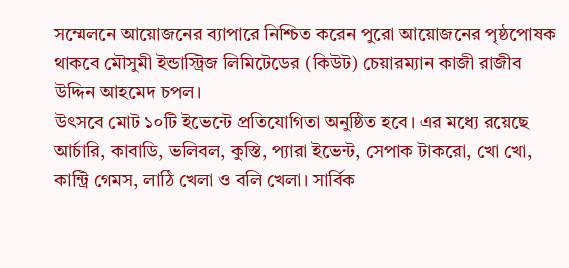সম্মেলনে আয়োজনের ব্যাপারে নিশ্চিত করেন পুরো আয়োজনের পৃষ্ঠপোষক থাকবে মৌসুমী ইন্ডাস্ট্রিজ লিমিটেডের (কিউট) চেয়ারম্যান কাজী রাজীব উদ্দিন আহমেদ চপল।
উৎসবে মোট ১০টি ইভেন্টে প্রতিযোগিতা অনুষ্ঠিত হবে। এর মধ্যে রয়েছে আর্চারি, কাবাডি, ভলিবল, কুস্তি, প্যারা ইভেন্ট, সেপাক টাকরো, খো খো, কান্ট্রি গেমস, লাঠি খেলা ও বলি খেলা। সার্বিক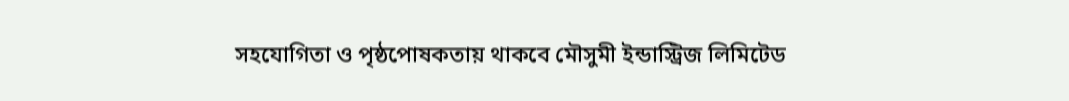সহযোগিতা ও পৃষ্ঠপোষকতায় থাকবে মৌসুমী ইন্ডাস্ট্রিজ লিমিটেড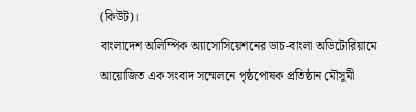(কিউট)।
বাংলাদেশ অলিম্পিক অ্যাসোসিয়েশনের ডাচ-বাংলা অডিটোরিয়ামে আয়োজিত এক সংবাদ সম্মেলনে পৃষ্ঠপোষক প্রতিষ্ঠান মৌসুমী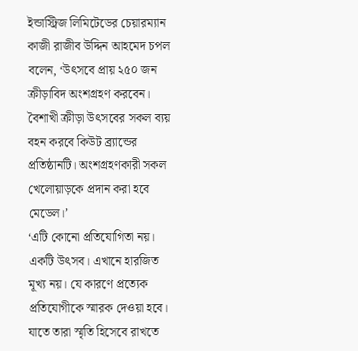ইন্ডাস্ট্রিজ লিমিটেডের চেয়ারম্যান কাজী রাজীব উদ্দিন আহমেদ চপল বলেন, ‘উৎসবে প্রায় ২৫০ জন ক্রীড়াবিদ অংশগ্রহণ করবেন। বৈশাখী ক্রীড়া উৎসবের সকল ব্যয় বহন করবে কিউট ব্র্যান্ডের প্রতিষ্ঠানটি। অংশগ্রহণকারী সকল খেলোয়াড়কে প্রদান করা হবে মেডেল।’
‘এটি কোনো প্রতিযোগিতা নয়। একটি উৎসব। এখানে হারজিত মূখ্য নয়। যে কারণে প্রত্যেক প্রতিযোগীকে স্মারক দেওয়া হবে। যাতে তারা স্মৃতি হিসেবে রাখতে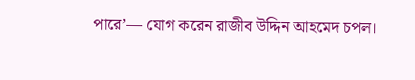পারে’— যোগ করেন রাজীব উদ্দিন আহমেদ চপল।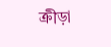ক্রীড়া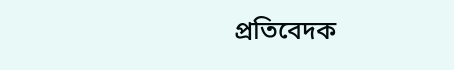প্রতিবেদক